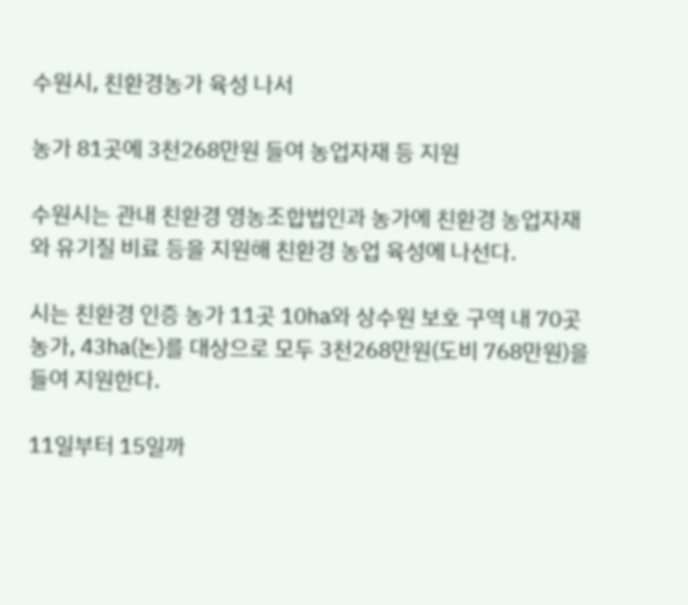수원시, 친환경농가 육성 나서

농가 81곳에 3천268만원 들여 농업자재 등 지원

수원시는 관내 친환경 영농조합법인과 농가에 친환경 농업자재와 유기질 비료 등을 지원해 친환경 농업 육성에 나선다.

시는 친환경 인증 농가 11곳 10㏊와 상수원 보호 구역 내 70곳 농가, 43㏊(논)를 대상으로 모두 3천268만원(도비 768만원)을 들여 지원한다.

11일부터 15일까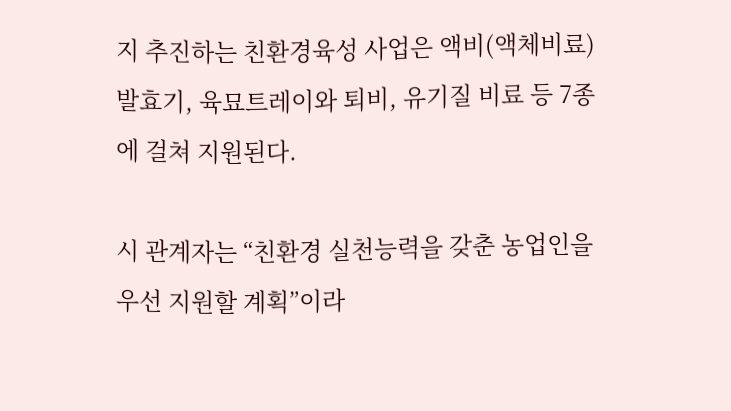지 추진하는 친환경육성 사업은 액비(액체비료) 발효기, 육묘트레이와 퇴비, 유기질 비료 등 7종에 걸쳐 지원된다.

시 관계자는 “친환경 실천능력을 갖춘 농업인을 우선 지원할 계획”이라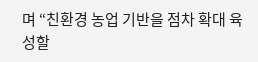며 “친환경 농업 기반을 점차 확대 육성할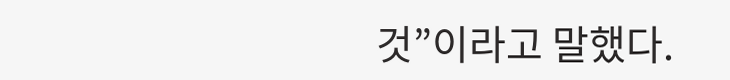것”이라고 말했다.